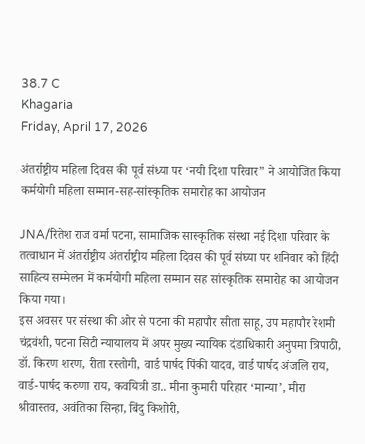38.7 C
Khagaria
Friday, April 17, 2026

अंतर्राष्ट्रीय महिला दिवस की पूर्व संध्या पर ‘नयी दिशा परिवार” ने आयोजित किया कर्मयोगी महिला सम्मान-सह-सांस्कृतिक समारोह का आयोजन

JNA/रितेश राज वर्मा पटना, सामाजिक सास्कृतिक संस्था नई दिशा परिवार के तत्वाधान में अंतर्राष्ट्रीय अंतर्राष्ट्रीय महिला दिवस की पूर्व संघ्या पर शनिवार को हिंदी साहित्य सम्मेलन में कर्मयोगी महिला सम्मान सह सांस्कृतिक समारोह का आयोजन किया गया।
इस अवसर पर संस्था की ओर से पटना की महापौर सीता साहू, उप महापौर रेशमी चंद्रवंशी, पटना सिटी न्यायालय में अपर मुख्य न्यायिक दंडाधिकारी अनुपमा त्रिपाठी, डॉ. किरण शरण, रीता रस्तोगी, वार्ड पार्षद पिंकी यादव, वार्ड पार्षद अंजलि राय, वार्ड-पार्षद करुणा राय, कवयित्री डा.. मीना कुमारी परिहार ‘मान्या’, मीरा श्रीवास्तव, अवंतिका सिन्हा, बिंदु किशोरी,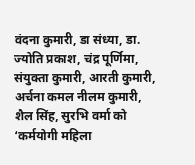वंदना कुमारी, डा संध्या, डा. ज्योति प्रकाश, चंद्र पूर्णिमा, संयुक्ता कुमारी, आरती कुमारी, अर्चना कमल नीलम कुमारी, शैल सिंह, सुरभि वर्मा को ‘कर्मयोगी महिला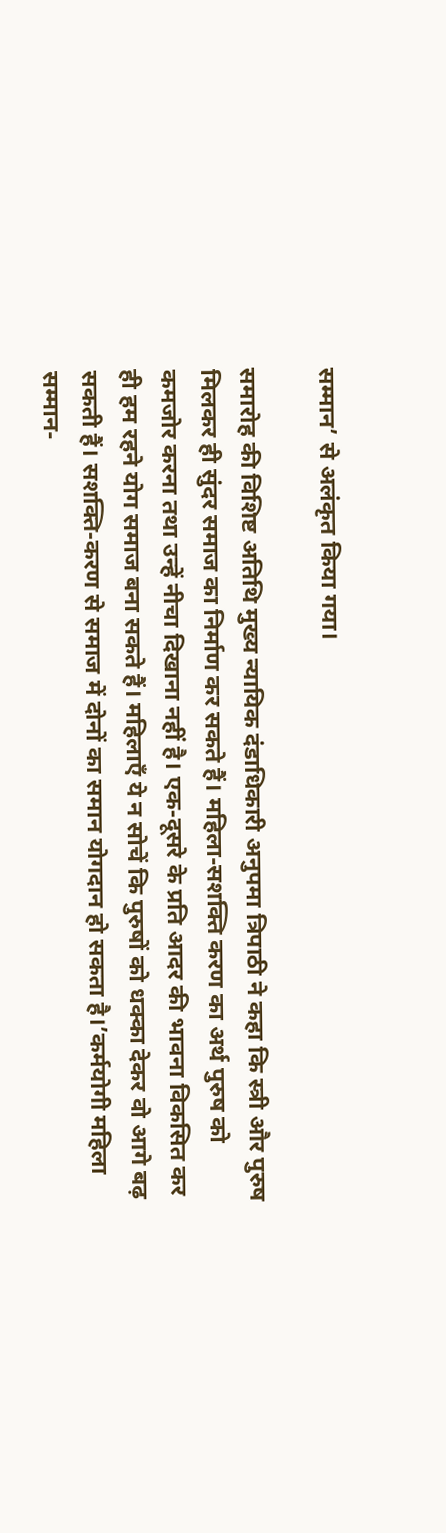सम्मान’ से अलंकृत किया गया।

समारोह की विशिष्ट अतिथि मुख्य न्यायिक दंडाधिकारी अनुपमा त्रिपाठी ने कहा कि स्त्री और पुरुष मिलकर ही सुंदर समाज का निर्माण कर सकते हैं। महिला-सशक्ति करण का अर्थ पुरुष को कमजोर करना तथा उन्हें नीचा दिखाना नहीं है। एक-दूसरे के प्रति आदर की भावना विकसित कर ही हम रहने योग समाज बना सकते हैं। महिलाएँ ये न सोचें कि पुरुषों को धक्का देकर वो आगे बढ़ सकती हैं। सशक्ति-करण से समाज में दोनों का समान योगदान हो सकता है।’कर्मयोगी महिला सम्मान-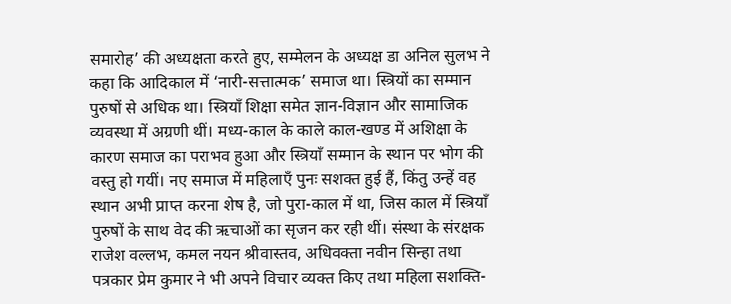समारोह’ की अध्यक्षता करते हुए, सम्मेलन के अध्यक्ष डा अनिल सुलभ ने कहा कि आदिकाल में ‘नारी-सत्तात्मक’ समाज था। स्त्रियों का सम्मान पुरुषों से अधिक था। स्त्रियाँ शिक्षा समेत ज्ञान-विज्ञान और सामाजिक व्यवस्था में अग्रणी थीं। मध्य-काल के काले काल-खण्ड में अशिक्षा के कारण समाज का पराभव हुआ और स्त्रियाँ सम्मान के स्थान पर भोग की वस्तु हो गयीं। नए समाज में महिलाएँ पुनः सशक्त हुई हैं, किंतु उन्हें वह स्थान अभी प्राप्त करना शेष है, जो पुरा-काल में था, जिस काल में स्त्रियाँ पुरुषों के साथ वेद की ऋचाओं का सृजन कर रही थीं। संस्था के संरक्षक राजेश वल्लभ, कमल नयन श्रीवास्तव, अधिवक्ता नवीन सिन्हा तथा पत्रकार प्रेम कुमार ने भी अपने विचार व्यक्त किए तथा महिला सशक्ति-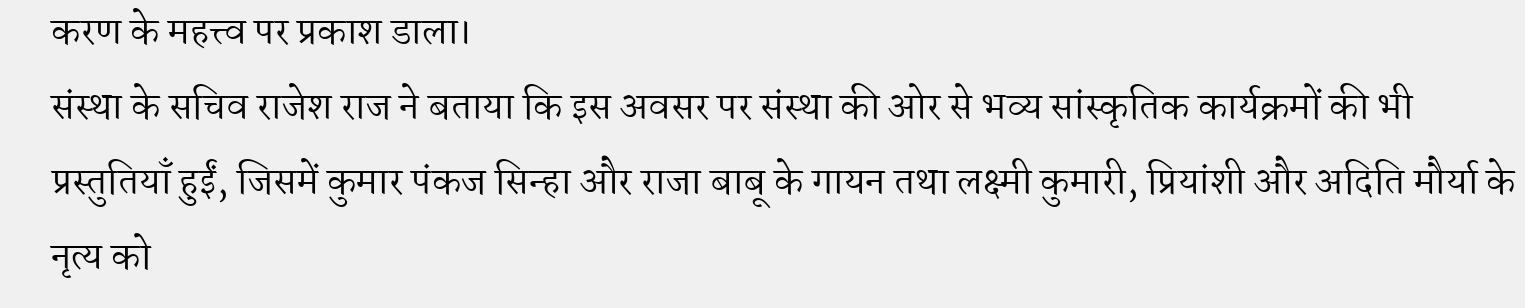करण के महत्त्व पर प्रकाश डाला।
संस्था के सचिव राजेश राज ने बताया कि इस अवसर पर संस्था की ओर से भव्य सांस्कृतिक कार्यक्रमों की भी प्रस्तुतियाँ हुईं, जिसमें कुमार पंकज सिन्हा और राजा बाबू के गायन तथा लक्ष्मी कुमारी, प्रियांशी और अदिति मौर्या के नृत्य को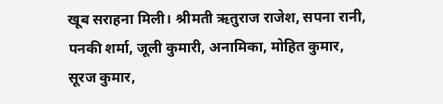खूब सराहना मिली। श्रीमती ऋतुराज राजेश, सपना रानी, पनकी शर्मा, जूली कुमारी, अनामिका, मोहित कुमार, सूरज कुमार,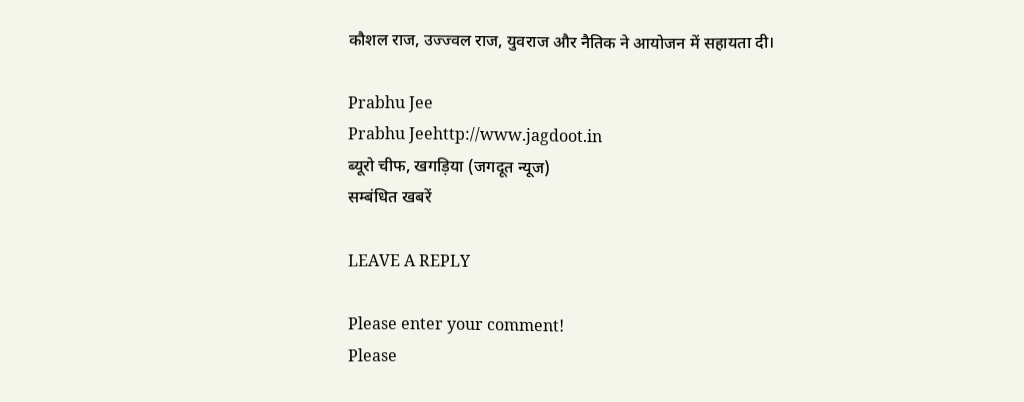कौशल राज, उज्ज्वल राज, युवराज और नैतिक ने आयोजन में सहायता दी।

Prabhu Jee
Prabhu Jeehttp://www.jagdoot.in
ब्यूरो चीफ, खगड़िया (जगदूत न्यूज)
सम्बंधित खबरें

LEAVE A REPLY

Please enter your comment!
Please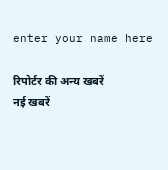enter your name here

रिपोर्टर की अन्य खबरें
नई खबरें